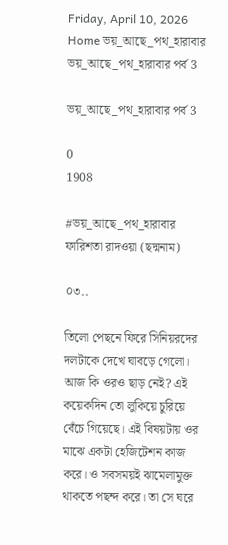Friday, April 10, 2026
Home ভয়_আছে_পথ_হারাবার ভয়_আছে_পথ_হারাবার পর্ব 3

ভয়_আছে_পথ_হারাবার পর্ব 3

0
1908

#ভয়_আছে_পথ_হারাবার
ফারিশতা রাদওয়া (ছদ্মনাম)

০৩..

তিলো পেছনে ফিরে সিনিয়রদের দলটাকে দেখে ঘাবড়ে গেলো। আজ কি ওরও ছাড় নেই? এই কয়েকদিন তো লুকিয়ে চুরিয়ে বেঁচে গিয়েছে। এই বিষয়টায় ওর মাঝে একটা হেজিটেশন কাজ করে। ও সবসময়ই ঝামেলামুক্ত থাকতে পছন্দ করে। তা সে ঘরে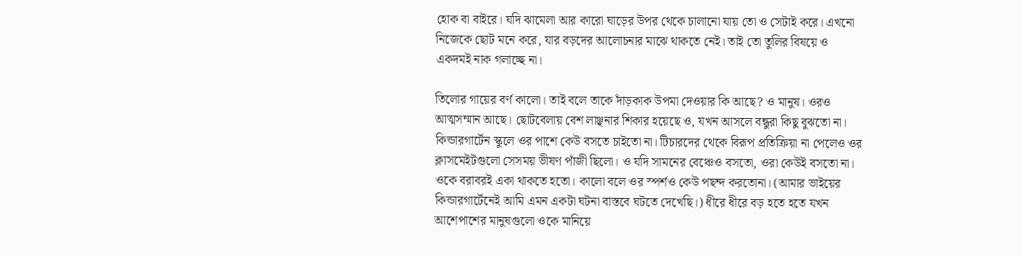হোক বা বাইরে। যদি ঝামেলা আর কারো ঘাড়ের উপর থেকে চালানো যায় তো ও সেটাই করে। এখনো নিজেকে ছোট মনে করে, যার বড়দের আলোচনার মাঝে থাকতে নেই। তাই তো তুলির বিষয়ে ও একদমই নাক গলাচ্ছে না।

তিলোর গায়ের বর্ণ কালো। তাই বলে তাকে দাঁড়কাক উপমা দেওয়ার কি আছে? ও মানুষ। ওরও আত্মসম্মান আছে। ছোটবেলায় বেশ লাঞ্ছনার শিকার হয়েছে ও, যখন আসলে বন্ধুরা কিছু বুঝতো না। কিন্ডারগার্টেন স্কুলে ওর পাশে কেউ বসতে চাইতো না। টিচারদের থেকে বিরূপ প্রতিক্রিয়া না পেলেও ওর ক্লাসমেইটগুলো সেসময় ভীষণ পাঁজী ছিলো। ও যদি সামনের বেঞ্চেও বসতো, ওরা কেউই বসতো না। ওকে বরাবরই একা থাকতে হতো। কালো বলে ওর স্পর্শও কেউ পছন্দ করতোনা। (আমার ভাইয়ের কিন্ডারগার্টেনেই আমি এমন একটা ঘটনা বাস্তবে ঘটতে দেখেছি।) ধীরে ধীরে বড় হতে হতে যখন আশেপাশের মানুষগুলো ওকে মানিয়ে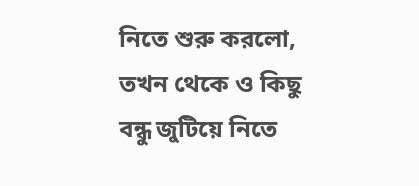নিতে শুরু করলো, তখন থেকে ও কিছু বন্ধু জুটিয়ে নিতে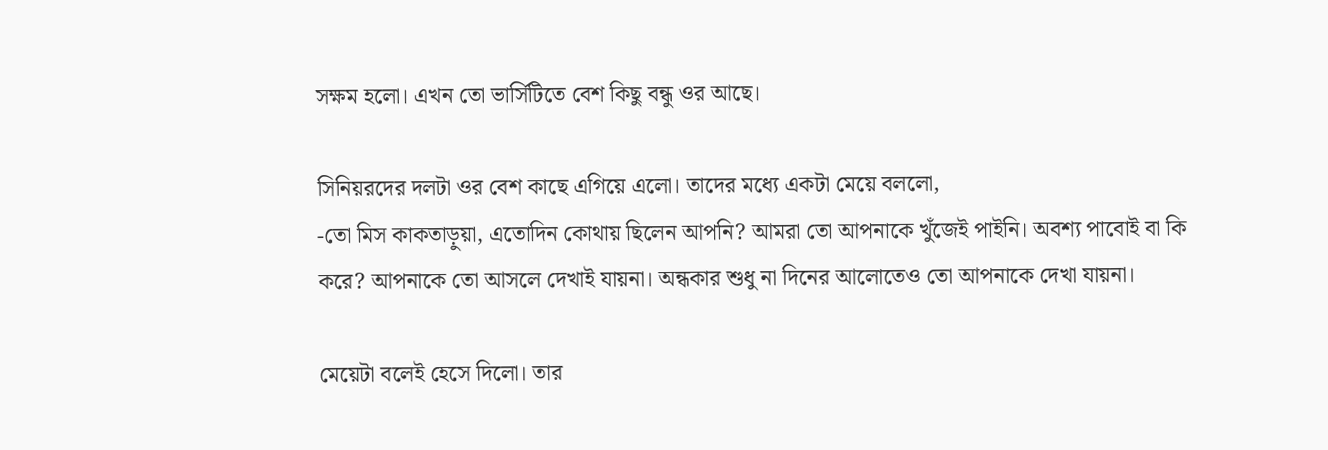সক্ষম হলো। এখন তো ভার্সিটিতে বেশ কিছু বন্ধু ওর আছে।

সিনিয়রদের দলটা ওর বেশ কাছে এগিয়ে এলো। তাদের মধ্যে একটা মেয়ে বললো,
-তো মিস কাকতাড়ুয়া, এতোদিন কোথায় ছিলেন আপনি? আমরা তো আপনাকে খুঁজেই পাইনি। অবশ্য পাবোই বা কি করে? আপনাকে তো আসলে দেখাই যায়না। অন্ধকার শুধু না দিনের আলোতেও তো আপনাকে দেখা যায়না।

মেয়েটা বলেই হেসে দিলো। তার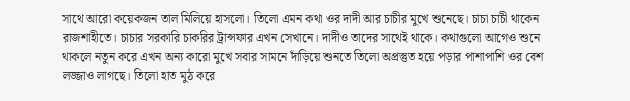সাথে আরো কয়েকজন তাল মিলিয়ে হাসলো। তিলো এমন কথা ওর দাদী আর চাচীর মুখে শুনেছে। চাচা চাচী থাকেন রাজশাহীতে। চাচার সরকারি চাকরির ট্রান্সফার এখন সেখানে। দাদীও তাদের সাথেই থাকে। কথাগুলো আগেও শুনে থাকলে নতুন করে এখন অন্য কারো মুখে সবার সামনে দাঁড়িয়ে শুনতে তিলো অপ্রস্তুত হয়ে পড়ার পাশাপাশি ওর বেশ লজ্জাও লাগছে। তিলো হাত মুঠ করে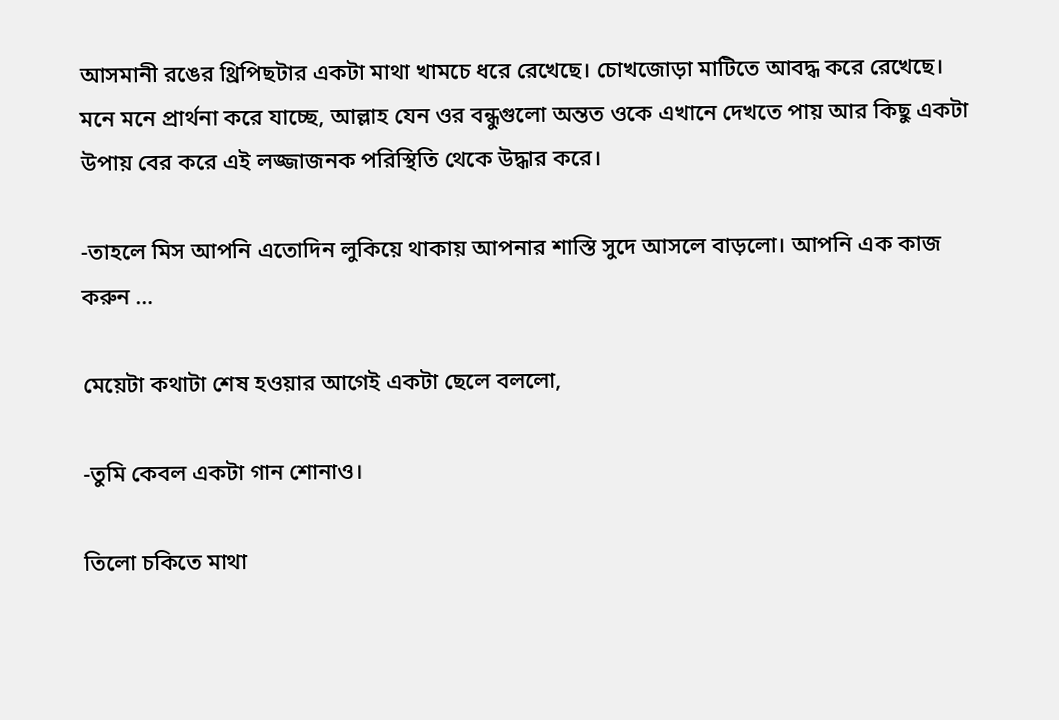আসমানী রঙের থ্রিপিছটার একটা মাথা খামচে ধরে রেখেছে। চোখজোড়া মাটিতে আবদ্ধ করে রেখেছে। মনে মনে প্রার্থনা করে যাচ্ছে, আল্লাহ যেন ওর বন্ধুগুলো অন্তত ওকে এখানে দেখতে পায় আর কিছু একটা উপায় বের করে এই লজ্জাজনক পরিস্থিতি থেকে উদ্ধার করে।

-তাহলে মিস আপনি এতোদিন লুকিয়ে থাকায় আপনার শাস্তি সুদে আসলে বাড়লো। আপনি এক কাজ করুন …

মেয়েটা কথাটা শেষ হওয়ার আগেই একটা ছেলে বললো,

-তুমি কেবল একটা গান শোনাও।

তিলো চকিতে মাথা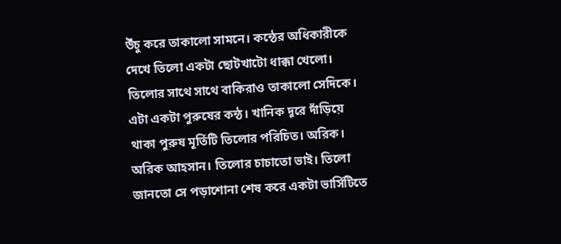উঁচু করে তাকালো সামনে। কন্ঠের অধিকারীকে দেখে তিলো একটা ছোটখাটো ধাক্কা খেলো। তিলোর সাথে সাথে বাকিরাও তাকালো সেদিকে। এটা একটা পুরুষের কন্ঠ। খানিক দূরে দাঁড়িয়ে থাকা পুরুষ মূর্তিটি তিলোর পরিচিত। অরিক। অরিক আহসান। তিলোর চাচাতো ভাই। তিলো জানতো সে পড়াশোনা শেষ করে একটা ভার্সিটিতে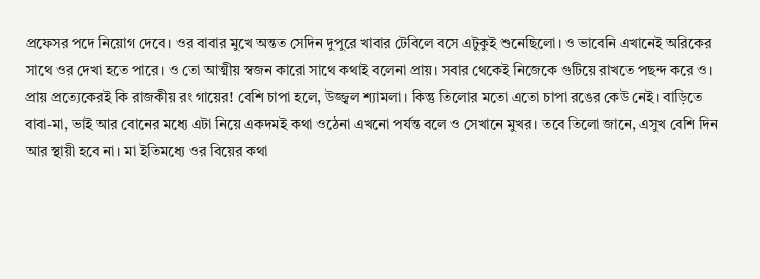প্রফেসর পদে নিয়োগ দেবে। ওর বাবার মুখে অন্তত সেদিন দুপুরে খাবার টেবিলে বসে এটুকুই শুনেছিলো। ও ভাবেনি এখানেই অরিকের সাথে ওর দেখা হতে পারে। ও তো আত্মীয় স্বজন কারো সাথে কথাই বলেনা প্রায়। সবার থেকেই নিজেকে গুটিয়ে রাখতে পছন্দ করে ও। প্রায় প্রত্যেকেরই কি রাজকীয় রং গায়ের! বেশি চাপা হলে, উজ্জ্বল শ্যামলা। কিন্তু তিলোর মতো এতো চাপা রঙের কেউ নেই। বাড়িতে বাবা-মা, ভাই আর বোনের মধ্যে এটা নিয়ে একদমই কথা ওঠেনা এখনো পর্যন্ত বলে ও সেখানে মুখর। তবে তিলো জানে, এসুখ বেশি দিন আর স্থায়ী হবে না। মা ইতিমধ্যে ওর বিয়ের কথা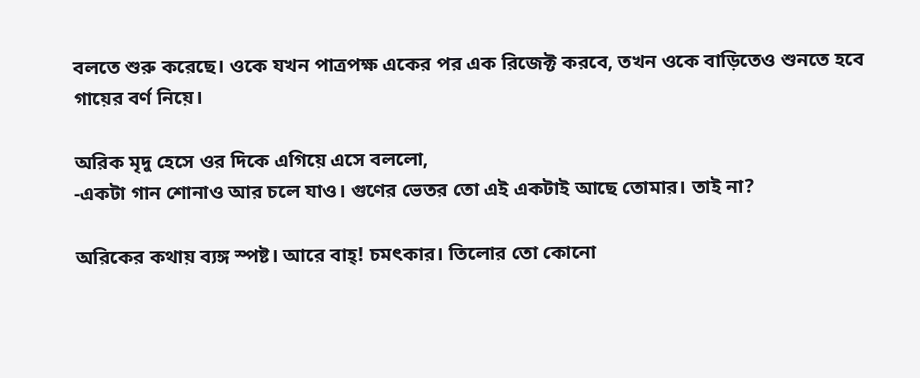বলতে শুরু করেছে। ওকে যখন পাত্রপক্ষ একের পর এক রিজেক্ট করবে, তখন ওকে বাড়িতেও শুনতে হবে গায়ের বর্ণ নিয়ে।

অরিক মৃদু হেসে ওর দিকে এগিয়ে এসে বললো,
-একটা গান শোনাও আর চলে যাও। গুণের ভেতর তো এই একটাই আছে তোমার। তাই না?

অরিকের কথায় ব্যঙ্গ স্পষ্ট। আরে বাহ্! চমৎকার। তিলোর তো কোনো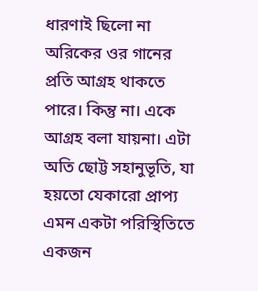ধারণাই ছিলো না অরিকের ওর গানের প্রতি আগ্রহ থাকতে পারে। কিন্তু না। একে আগ্রহ বলা যায়না। এটা অতি ছোট্ট সহানুভূতি, যা হয়তো যেকারো প্রাপ্য এমন একটা পরিস্থিতিতে একজন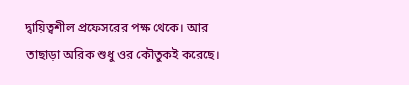দ্বায়িত্বশীল প্রফেসরের পক্ষ থেকে। আর তাছাড়া অরিক শুধু ওর কৌতুকই করেছে।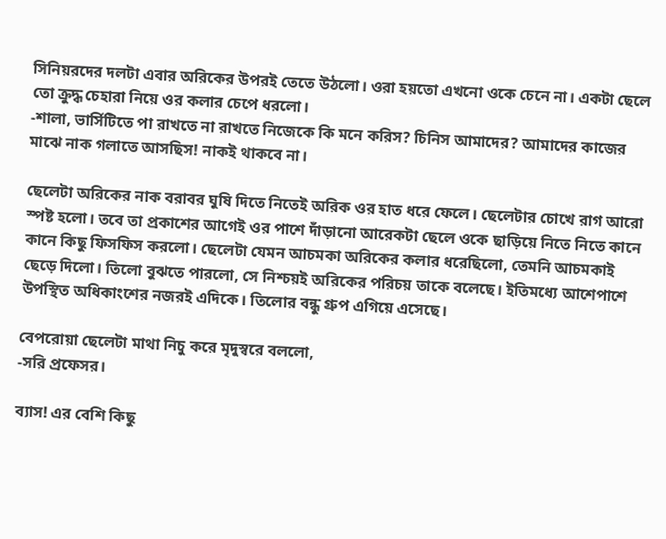সিনিয়রদের দলটা এবার অরিকের উপরই তেতে উঠলো। ওরা হয়তো এখনো ওকে চেনে না। একটা ছেলে তো ক্রুদ্ধ চেহারা নিয়ে ওর কলার চেপে ধরলো।
-শালা, ভার্সিটিতে পা রাখতে না রাখতে নিজেকে কি মনে করিস? চিনিস আমাদের? আমাদের কাজের মাঝে নাক গলাতে আসছিস! নাকই থাকবে না।

ছেলেটা অরিকের নাক বরাবর ঘুষি দিতে নিতেই অরিক ওর হাত ধরে ফেলে। ছেলেটার চোখে রাগ আরো স্পষ্ট হলো। তবে তা প্রকাশের আগেই ওর পাশে দাঁড়ানো আরেকটা ছেলে ওকে ছাড়িয়ে নিতে নিতে কানে কানে কিছু ফিসফিস করলো। ছেলেটা যেমন আচমকা অরিকের কলার ধরেছিলো, তেমনি আচমকাই ছেড়ে দিলো। তিলো বুঝতে পারলো, সে নিশ্চয়ই অরিকের পরিচয় তাকে বলেছে। ইতিমধ্যে আশেপাশে উপস্থিত অধিকাংশের নজরই এদিকে। তিলোর বন্ধু গ্রুপ এগিয়ে এসেছে।

বেপরোয়া ছেলেটা মাথা নিচু করে মৃদুস্বরে বললো,
-সরি প্রফেসর।

ব্যাস! এর বেশি কিছু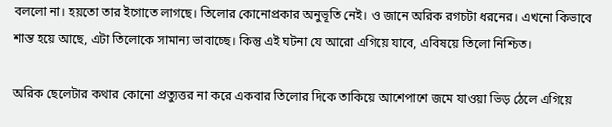বললো না। হয়তো তার ইগোতে লাগছে। তিলোর কোনোপ্রকার অনুভূতি নেই। ও জানে অরিক রগচটা ধরনের। এখনো কিভাবে শান্ত হয়ে আছে, এটা তিলোকে সামান্য ভাবাচ্ছে। কিন্তু এই ঘটনা যে আরো এগিয়ে যাবে, এবিষয়ে তিলো নিশ্চিত।

অরিক ছেলেটার কথার কোনো প্রত্যুত্তর না করে একবার তিলোর দিকে তাকিয়ে আশেপাশে জমে যাওয়া ভিড় ঠেলে এগিয়ে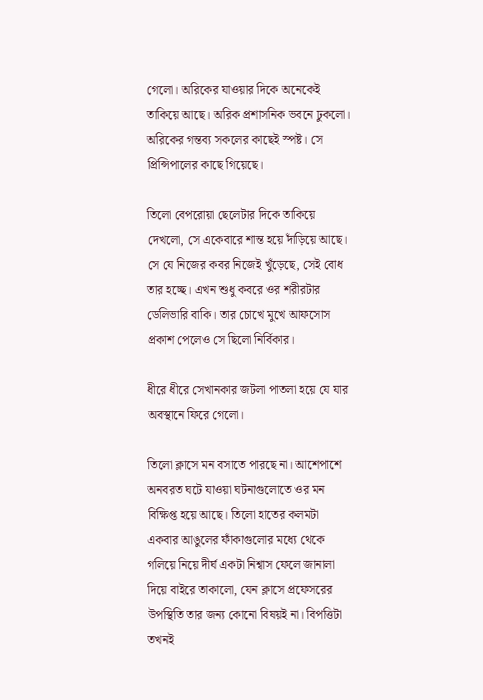গেলো। অরিকের যাওয়ার দিকে অনেকেই তাকিয়ে আছে। অরিক প্রশাসনিক ভবনে ঢুকলো। অরিকের গন্তব্য সকলের কাছেই স্পষ্ট। সে প্রিন্সিপালের কাছে গিয়েছে।

তিলো বেপরোয়া ছেলেটার দিকে তাকিয়ে দেখলো, সে একেবারে শান্ত হয়ে দাঁড়িয়ে আছে। সে যে নিজের কবর নিজেই খুঁড়েছে, সেই বোধ তার হচ্ছে। এখন শুধু কবরে ওর শরীরটার ডেলিভারি বাকি। তার চোখে মুখে আফসোস প্রকাশ পেলেও সে ছিলো নির্বিকার।

ধীরে ধীরে সেখানকার জটলা পাতলা হয়ে যে যার অবস্থানে ফিরে গেলো।

তিলো ক্লাসে মন বসাতে পারছে না। আশেপাশে অনবরত ঘটে যাওয়া ঘটনাগুলোতে ওর মন বিক্ষিপ্ত হয়ে আছে। তিলো হাতের কলমটা একবার আঙুলের ফাঁকাগুলোর মধ্যে থেকে গলিয়ে নিয়ে দীর্ঘ একটা নিশ্বাস ফেলে জানালা দিয়ে বাইরে তাকালো, যেন ক্লাসে প্রফেসরের উপস্থিতি তার জন্য কোনো বিষয়ই না। বিপত্তিটা তখনই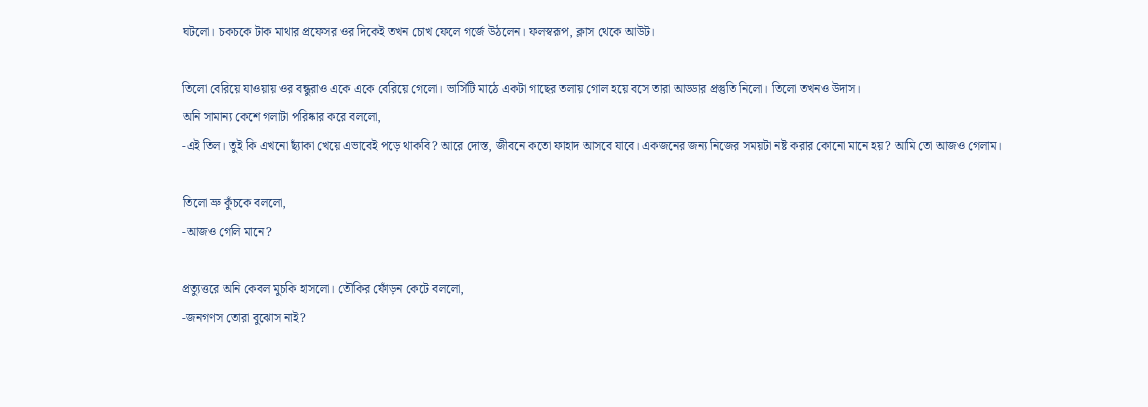ঘটলো। চকচকে টাক মাথার প্রফেসর ওর দিকেই তখন চোখ ফেলে গর্জে উঠলেন। ফলস্বরূপ, ক্লাস থেকে আউট।

তিলো বেরিয়ে যাওয়ায় ওর বন্ধুরাও একে একে বেরিয়ে গেলো। ভার্সিটি মাঠে একটা গাছের তলায় গোল হয়ে বসে তারা আড্ডার প্রস্তুতি নিলো। তিলো তখনও উদাস।
অনি সামান্য কেশে গলাটা পরিষ্কার করে বললো,
-এই তিল। তুই কি এখনো ছ্যাঁকা খেয়ে এভাবেই পড়ে থাকবি? আরে দোস্ত, জীবনে কতো ফাহাদ আসবে যাবে। একজনের জন্য নিজের সময়টা নষ্ট করার কোনো মানে হয়? আমি তো আজও গেলাম।

তিলো ভ্রু কুঁচকে বললো,
-আজও গেলি মানে?

প্রত্যুত্তরে অনি কেবল মুচকি হাসলো। তৌকির ফোঁড়ন কেটে বললো,
-জনগণস তোরা বুঝোস নাই?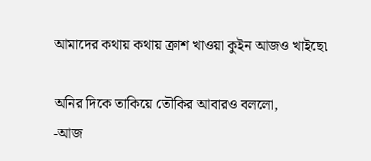আমাদের কথায় কথায় ক্রাশ খাওয়া কুইন আজও খাইছে৷

অনির দিকে তাকিয়ে তৌকির আবারও বললো,
-আজ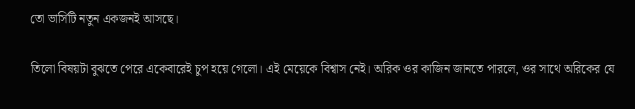তো ভার্সিটি নতুন একজনই আসছে।

তিলো বিষয়টা বুঝতে পেরে একেবারেই চুপ হয়ে গেলো। এই মেয়েকে বিশ্বাস নেই। অরিক ওর কাজিন জানতে পারলে, ওর সাথে অরিকের যে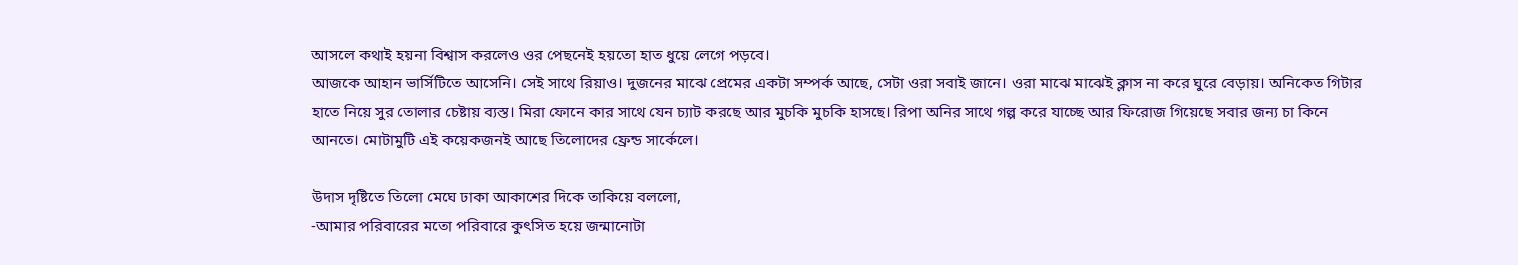আসলে কথাই হয়না বিশ্বাস করলেও ওর পেছনেই হয়তো হাত ধুয়ে লেগে পড়বে।
আজকে আহান ভার্সিটিতে আসেনি। সেই সাথে রিয়াও। দুজনের মাঝে প্রেমের একটা সম্পর্ক আছে, সেটা ওরা সবাই জানে। ওরা মাঝে মাঝেই ক্লাস না করে ঘুরে বেড়ায়। অনিকেত গিটার হাতে নিয়ে সুর তোলার চেষ্টায় ব্যস্ত। মিরা ফোনে কার সাথে যেন চ্যাট করছে আর মুচকি মুচকি হাসছে। রিপা অনির সাথে গল্প করে যাচ্ছে আর ফিরোজ গিয়েছে সবার জন্য চা কিনে আনতে। মোটামুটি এই কয়েকজনই আছে তিলোদের ফ্রেন্ড সার্কেলে।

উদাস দৃষ্টিতে তিলো মেঘে ঢাকা আকাশের দিকে তাকিয়ে বললো,
-আমার পরিবারের মতো পরিবারে কুৎসিত হয়ে জন্মানোটা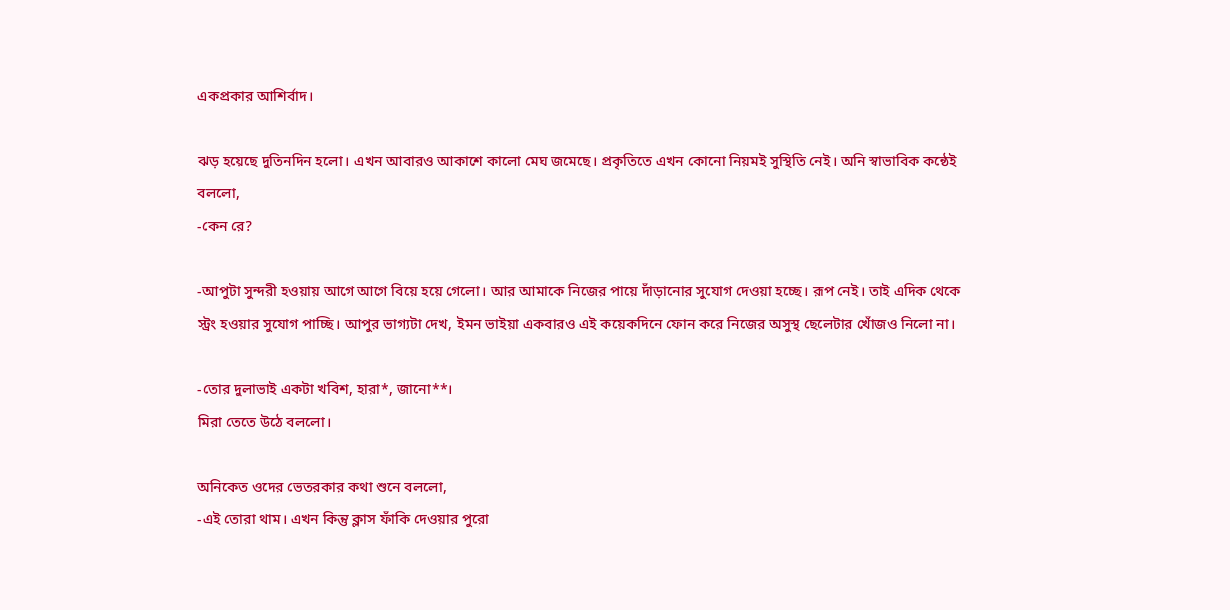একপ্রকার আশির্বাদ।

ঝড় হয়েছে দুতিনদিন হলো। এখন আবারও আকাশে কালো মেঘ জমেছে। প্রকৃতিতে এখন কোনো নিয়মই সুস্থিতি নেই। অনি স্বাভাবিক কন্ঠেই বললো,
-কেন রে?

-আপুটা সুন্দরী হওয়ায় আগে আগে বিয়ে হয়ে গেলো। আর আমাকে নিজের পায়ে দাঁড়ানোর সুযোগ দেওয়া হচ্ছে। রূপ নেই। তাই এদিক থেকে স্ট্রং হওয়ার সুযোগ পাচ্ছি। আপুর ভাগ্যটা দেখ, ইমন ভাইয়া একবারও এই কয়েকদিনে ফোন করে নিজের অসুস্থ ছেলেটার খোঁজও নিলো না।

-তোর দুলাভাই একটা খবিশ, হারা*, জানো**।
মিরা তেতে উঠে বললো।

অনিকেত ওদের ভেতরকার কথা শুনে বললো,
-এই তোরা থাম। এখন কিন্তু ক্লাস ফাঁকি দেওয়ার পুরো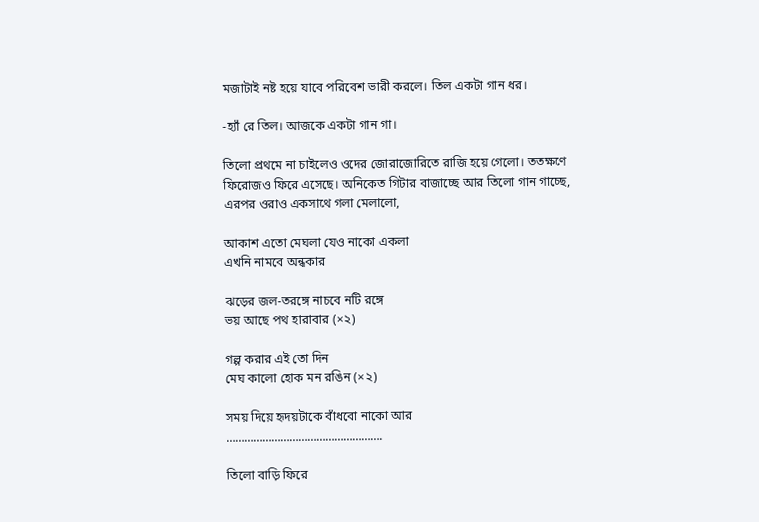মজাটাই নষ্ট হয়ে যাবে পরিবেশ ভারী করলে। তিল একটা গান ধর।

-হ্যাঁ রে তিল। আজকে একটা গান গা।

তিলো প্রথমে না চাইলেও ওদের জোরাজোরিতে রাজি হয়ে গেলো। ততক্ষণে ফিরোজও ফিরে এসেছে। অনিকেত গিটার বাজাচ্ছে আর তিলো গান গাচ্ছে, এরপর ওরাও একসাথে গলা মেলালো,

আকাশ এতো মেঘলা যেও নাকো একলা
এখনি নামবে অন্ধকার

ঝড়ের জল-তরঙ্গে নাচবে নটি রঙ্গে
ভয় আছে পথ হারাবার (×২)

গল্প করার এই তো দিন
মেঘ কালো হোক মন রঙিন (×২)

সময় দিয়ে হৃদয়টাকে বাঁধবো নাকো আর
…………………………………………….

তিলো বাড়ি ফিরে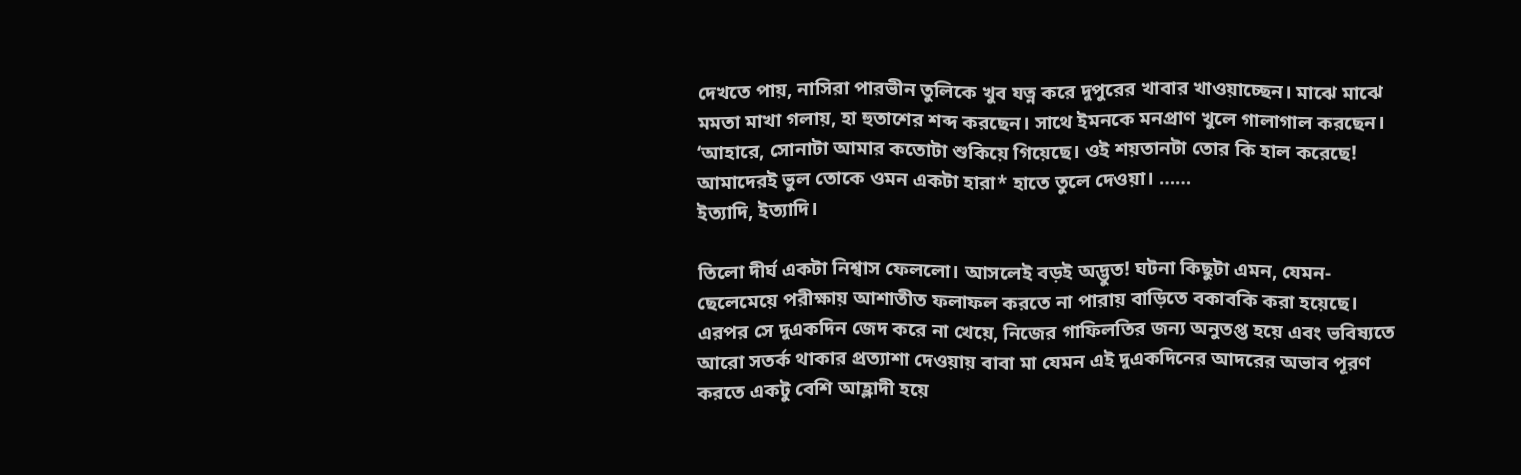দেখতে পায়, নাসিরা পারভীন তুলিকে খুব যত্ন করে দুপুরের খাবার খাওয়াচ্ছেন। মাঝে মাঝে মমতা মাখা গলায়, হা হুতাশের শব্দ করছেন। সাথে ইমনকে মনপ্রাণ খুলে গালাগাল করছেন।
‘আহারে, সোনাটা আমার কতোটা শুকিয়ে গিয়েছে। ওই শয়তানটা তোর কি হাল করেছে! আমাদেরই ভুল তোকে ওমন একটা হারা* হাতে তুলে দেওয়া। ……
ইত্যাদি, ইত্যাদি।

তিলো দীর্ঘ একটা নিশ্বাস ফেললো। আসলেই বড়ই অদ্ভুত! ঘটনা কিছুটা এমন, যেমন-
ছেলেমেয়ে পরীক্ষায় আশাতীত ফলাফল করতে না পারায় বাড়িতে বকাবকি করা হয়েছে। এরপর সে দুএকদিন জেদ করে না খেয়ে, নিজের গাফিলতির জন্য অনুতপ্ত হয়ে এবং ভবিষ্যতে আরো সতর্ক থাকার প্রত্যাশা দেওয়ায় বাবা মা যেমন এই দুএকদিনের আদরের অভাব পূরণ করতে একটু বেশি আহ্লাদী হয়ে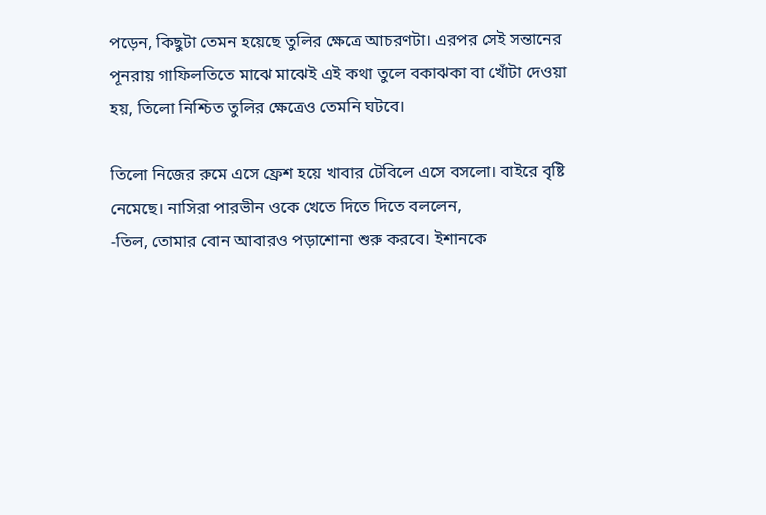পড়েন, কিছুটা তেমন হয়েছে তুলির ক্ষেত্রে আচরণটা। এরপর সেই সন্তানের পূনরায় গাফিলতিতে মাঝে মাঝেই এই কথা তুলে বকাঝকা বা খোঁটা দেওয়া হয়, তিলো নিশ্চিত তুলির ক্ষেত্রেও তেমনি ঘটবে।

তিলো নিজের রুমে এসে ফ্রেশ হয়ে খাবার টেবিলে এসে বসলো। বাইরে বৃষ্টি নেমেছে। নাসিরা পারভীন ওকে খেতে দিতে দিতে বললেন,
-তিল, তোমার বোন আবারও পড়াশোনা শুরু করবে। ইশানকে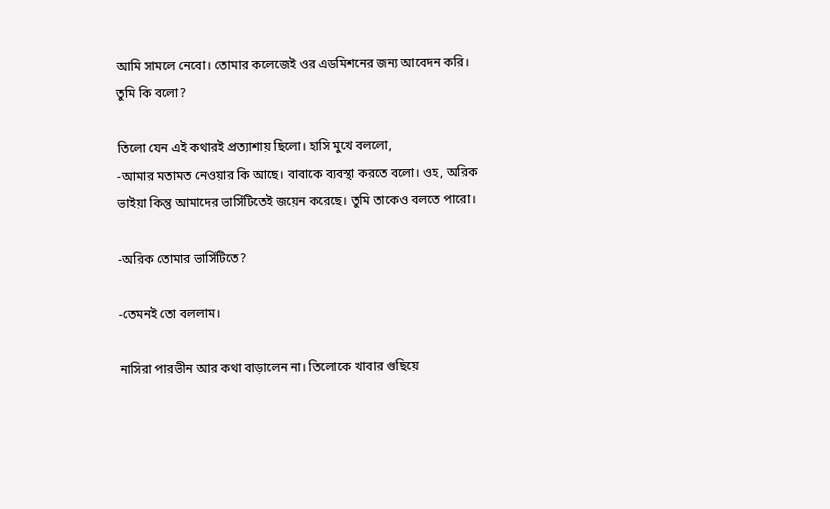আমি সামলে নেবো। তোমার কলেজেই ওর এডমিশনের জন্য আবেদন করি। তুমি কি বলো?

তিলো যেন এই কথারই প্রত্যাশায় ছিলো। হাসি মুখে বললো,
-আমার মতামত নেওয়ার কি আছে। বাবাকে ব্যবস্থা করতে বলো। ওহ, অরিক ভাইয়া কিন্তু আমাদের ভার্সিটিতেই জয়েন করেছে। তুমি তাকেও বলতে পারো।

-অরিক তোমার ভার্সিটিতে?

-তেমনই তো বললাম।

নাসিরা পারভীন আর কথা বাড়ালেন না। তিলোকে খাবার গুছিয়ে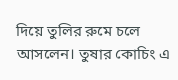দিয়ে তুলির রুমে চলে আসলেন। তুষার কোচিং এ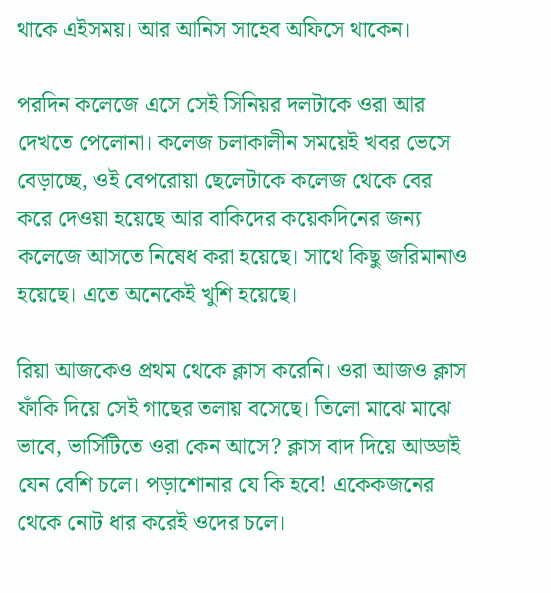থাকে এইসময়। আর আনিস সাহেব অফিসে থাকেন।

পরদিন কলেজে এসে সেই সিনিয়র দলটাকে ওরা আর দেখতে পেলোনা। কলেজ চলাকালীন সময়েই খবর ভেসে বেড়াচ্ছে, ওই বেপরোয়া ছেলেটাকে কলেজ থেকে বের করে দেওয়া হয়েছে আর বাকিদের কয়েকদিনের জন্য কলেজে আসতে নিষেধ করা হয়েছে। সাথে কিছু জরিমানাও হয়েছে। এতে অনেকেই খুশি হয়েছে।

রিয়া আজকেও প্রথম থেকে ক্লাস করেনি। ওরা আজও ক্লাস ফাঁকি দিয়ে সেই গাছের তলায় বসেছে। তিলো মাঝে মাঝে ভাবে, ভার্সিটিতে ওরা কেন আসে? ক্লাস বাদ দিয়ে আড্ডাই যেন বেশি চলে। পড়াশোনার যে কি হবে! একেকজনের থেকে নোট ধার করেই ওদের চলে।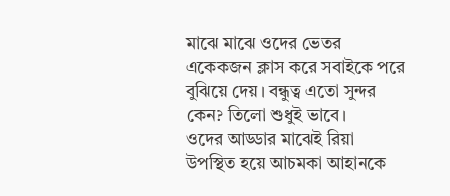মাঝে মাঝে ওদের ভেতর একেকজন ক্লাস করে সবাইকে পরে বুঝিয়ে দেয়। বন্ধুত্ব এতো সুন্দর কেন? তিলো শুধুই ভাবে।
ওদের আড্ডার মাঝেই রিয়া উপস্থিত হয়ে আচমকা আহানকে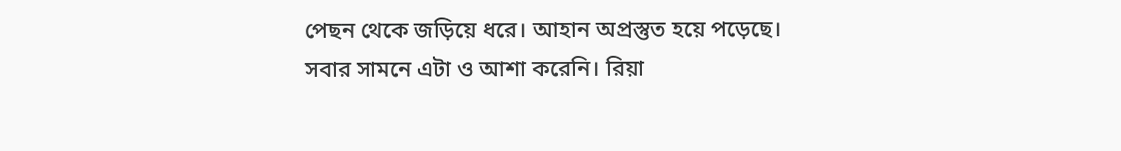পেছন থেকে জড়িয়ে ধরে। আহান অপ্রস্তুত হয়ে পড়েছে। সবার সামনে এটা ও আশা করেনি। রিয়া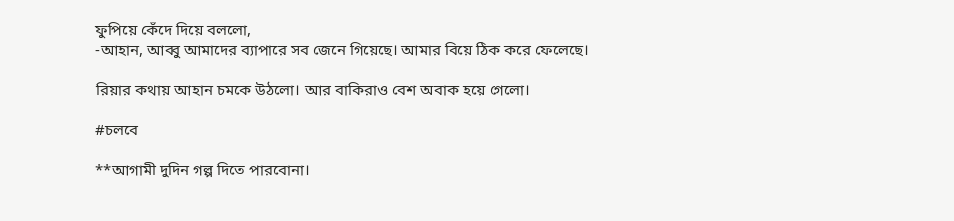ফুপিয়ে কেঁদে দিয়ে বললো,
-আহান, আব্বু আমাদের ব্যাপারে সব জেনে গিয়েছে। আমার বিয়ে ঠিক করে ফেলেছে।

রিয়ার কথায় আহান চমকে উঠলো। আর বাকিরাও বেশ অবাক হয়ে গেলো।

#চলবে

**আগামী দুদিন গল্প দিতে পারবোনা।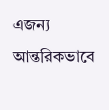এজন্য আন্তরিকভাবে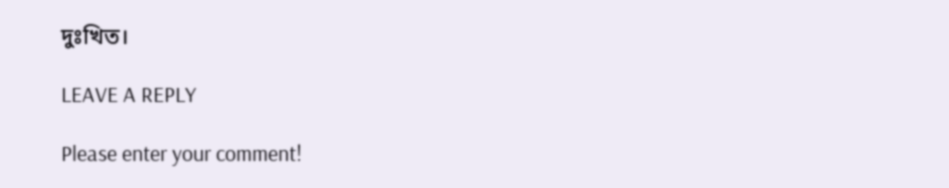দুঃখিত।

LEAVE A REPLY

Please enter your comment!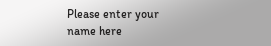Please enter your name here